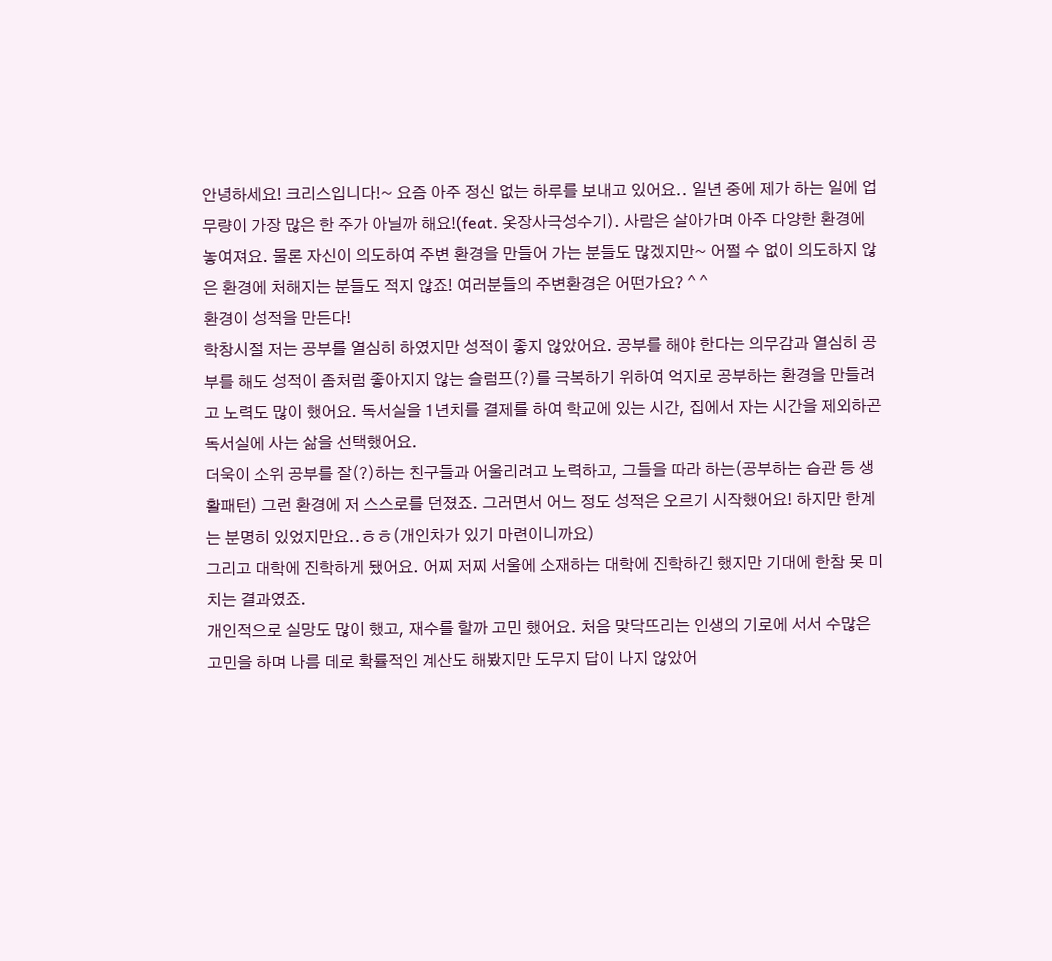안녕하세요! 크리스입니다!~ 요즘 아주 정신 없는 하루를 보내고 있어요.. 일년 중에 제가 하는 일에 업무량이 가장 많은 한 주가 아닐까 해요!(feat. 옷장사극성수기). 사람은 살아가며 아주 다양한 환경에 놓여져요. 물론 자신이 의도하여 주변 환경을 만들어 가는 분들도 많겠지만~ 어쩔 수 없이 의도하지 않은 환경에 처해지는 분들도 적지 않죠! 여러분들의 주변환경은 어떤가요? ^ ^
환경이 성적을 만든다!
학창시절 저는 공부를 열심히 하였지만 성적이 좋지 않았어요. 공부를 해야 한다는 의무감과 열심히 공부를 해도 성적이 좀처럼 좋아지지 않는 슬럼프(?)를 극복하기 위하여 억지로 공부하는 환경을 만들려고 노력도 많이 했어요. 독서실을 1년치를 결제를 하여 학교에 있는 시간, 집에서 자는 시간을 제외하곤 독서실에 사는 삶을 선택했어요.
더욱이 소위 공부를 잘(?)하는 친구들과 어울리려고 노력하고, 그들을 따라 하는(공부하는 습관 등 생활패턴) 그런 환경에 저 스스로를 던졌죠. 그러면서 어느 정도 성적은 오르기 시작했어요! 하지만 한계는 분명히 있었지만요..ㅎㅎ(개인차가 있기 마련이니까요)
그리고 대학에 진학하게 됐어요. 어찌 저찌 서울에 소재하는 대학에 진학하긴 했지만 기대에 한참 못 미치는 결과였죠.
개인적으로 실망도 많이 했고, 재수를 할까 고민 했어요. 처음 맞닥뜨리는 인생의 기로에 서서 수많은 고민을 하며 나름 데로 확률적인 계산도 해봤지만 도무지 답이 나지 않았어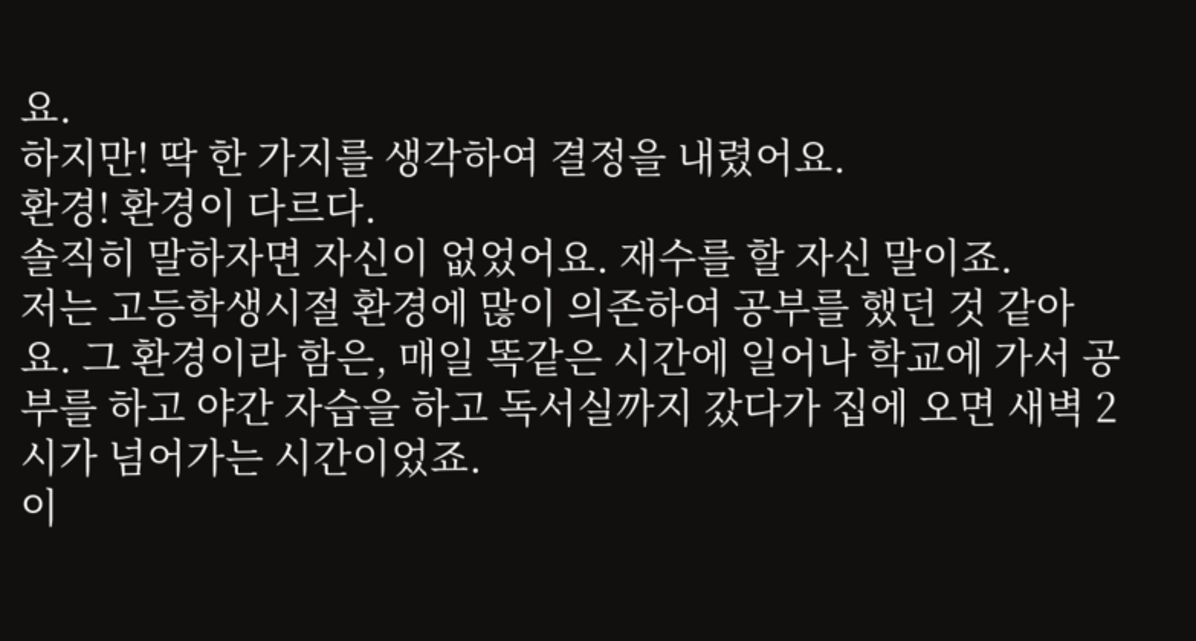요.
하지만! 딱 한 가지를 생각하여 결정을 내렸어요.
환경! 환경이 다르다.
솔직히 말하자면 자신이 없었어요. 재수를 할 자신 말이죠.
저는 고등학생시절 환경에 많이 의존하여 공부를 했던 것 같아요. 그 환경이라 함은, 매일 똑같은 시간에 일어나 학교에 가서 공부를 하고 야간 자습을 하고 독서실까지 갔다가 집에 오면 새벽 2시가 넘어가는 시간이었죠.
이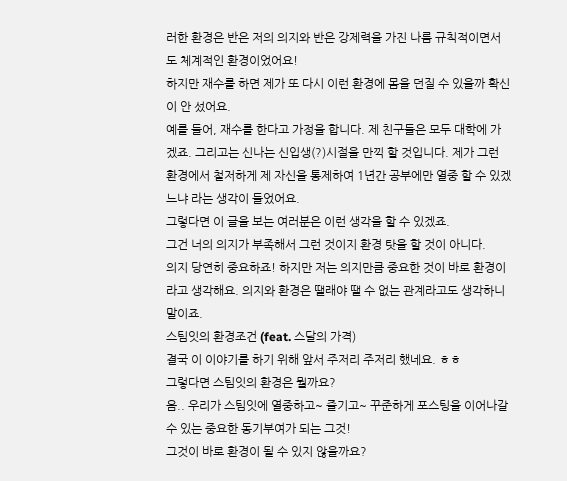러한 환경은 반은 저의 의지와 반은 강제력을 가진 나름 규칙적이면서도 체계적인 환경이었어요!
하지만 재수를 하면 제가 또 다시 이런 환경에 몸을 던질 수 있을까 확신이 안 섰어요.
예를 들어, 재수를 한다고 가정을 합니다. 제 친구들은 모두 대학에 가겠죠. 그리고는 신나는 신입생(?)시절을 만끽 할 것입니다. 제가 그런 환경에서 철저하게 제 자신을 통제하여 1년간 공부에만 열중 할 수 있겠느냐 라는 생각이 들었어요.
그렇다면 이 글을 보는 여러분은 이런 생각을 할 수 있겠죠.
그건 너의 의지가 부족해서 그런 것이지 환경 탓을 할 것이 아니다.
의지 당연히 중요하죠! 하지만 저는 의지만큼 중요한 것이 바로 환경이라고 생각해요. 의지와 환경은 땔래야 땔 수 없는 관계라고도 생각하니 말이죠.
스팀잇의 환경조건 (feat. 스달의 가격)
결국 이 이야기를 하기 위해 앞서 주저리 주저리 했네요. ㅎㅎ
그렇다면 스팀잇의 환경은 뭘까요?
음.. 우리가 스팀잇에 열중하고~ 즐기고~ 꾸준하게 포스팅을 이어나갈 수 있는 중요한 동기부여가 되는 그것!
그것이 바로 환경이 될 수 있지 않을까요?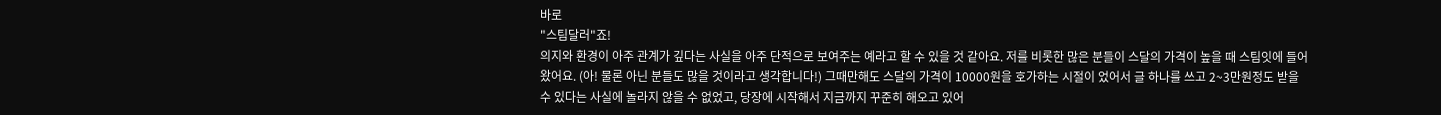바로
"스팀달러"죠!
의지와 환경이 아주 관계가 깊다는 사실을 아주 단적으로 보여주는 예라고 할 수 있을 것 같아요. 저를 비롯한 많은 분들이 스달의 가격이 높을 때 스팀잇에 들어왔어요. (아! 물론 아닌 분들도 많을 것이라고 생각합니다!) 그때만해도 스달의 가격이 10000원을 호가하는 시절이 었어서 글 하나를 쓰고 2~3만원정도 받을 수 있다는 사실에 놀라지 않을 수 없었고, 당장에 시작해서 지금까지 꾸준히 해오고 있어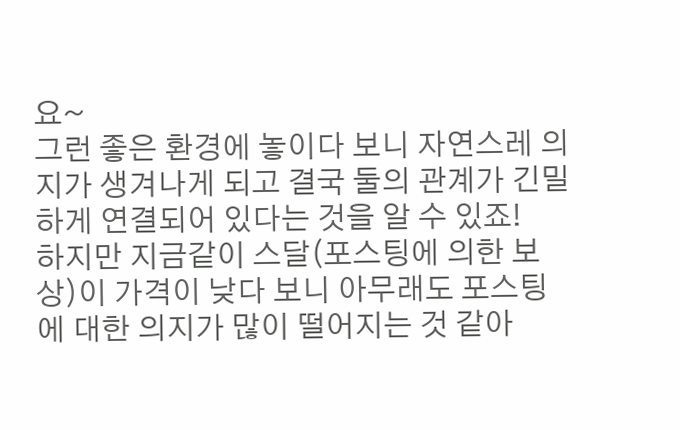요~
그런 좋은 환경에 놓이다 보니 자연스레 의지가 생겨나게 되고 결국 둘의 관계가 긴밀하게 연결되어 있다는 것을 알 수 있죠!
하지만 지금같이 스달(포스팅에 의한 보상)이 가격이 낮다 보니 아무래도 포스팅에 대한 의지가 많이 떨어지는 것 같아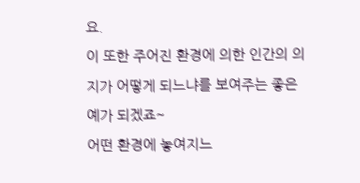요.
이 또한 주어진 환경에 의한 인간의 의지가 어떻게 되느냐를 보여주는 좋은 예가 되겠죠~
어떤 환경에 놓여지느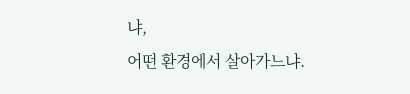냐,
어떤 환경에서 살아가느냐.